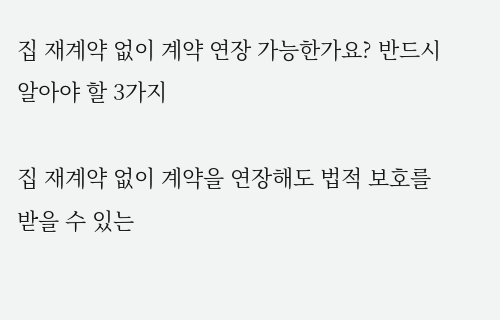집 재계약 없이 계약 연장 가능한가요? 반드시 알아야 할 3가지

집 재계약 없이 계약을 연장해도 법적 보호를 받을 수 있는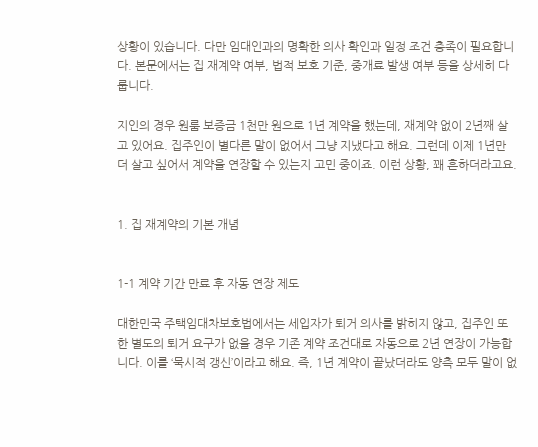상황이 있습니다. 다만 임대인과의 명확한 의사 확인과 일정 조건 충족이 필요합니다. 본문에서는 집 재계약 여부, 법적 보호 기준, 중개료 발생 여부 등을 상세히 다룹니다.

지인의 경우 원룸 보증금 1천만 원으로 1년 계약을 했는데, 재계약 없이 2년째 살고 있어요. 집주인이 별다른 말이 없어서 그냥 지냈다고 해요. 그런데 이제 1년만 더 살고 싶어서 계약을 연장할 수 있는지 고민 중이죠. 이런 상황, 꽤 흔하더라고요.


1. 집 재계약의 기본 개념


1-1 계약 기간 만료 후 자동 연장 제도

대한민국 주택임대차보호법에서는 세입자가 퇴거 의사를 밝히지 않고, 집주인 또한 별도의 퇴거 요구가 없을 경우 기존 계약 조건대로 자동으로 2년 연장이 가능합니다. 이를 ‘묵시적 갱신’이라고 해요. 즉, 1년 계약이 끝났더라도 양측 모두 말이 없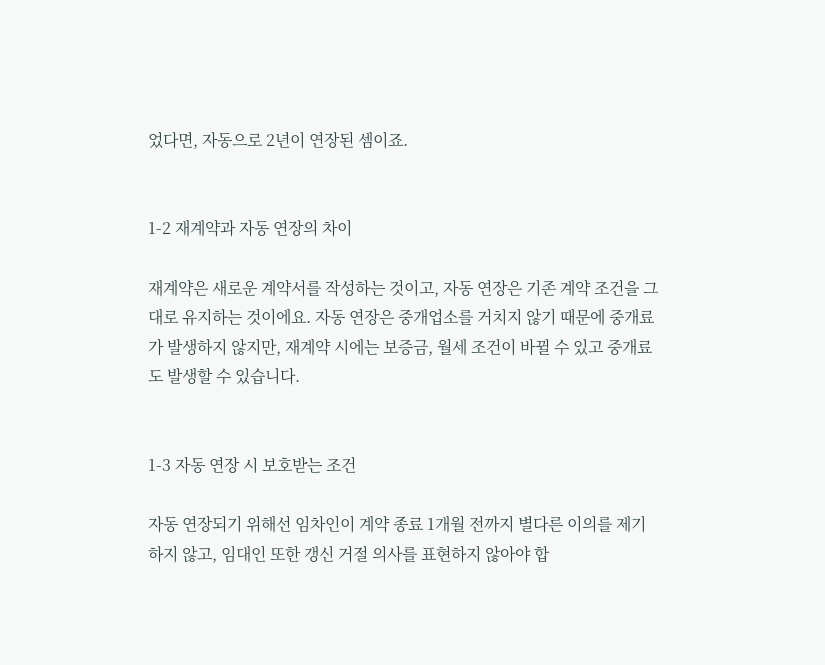었다면, 자동으로 2년이 연장된 셈이죠.


1-2 재계약과 자동 연장의 차이

재계약은 새로운 계약서를 작성하는 것이고, 자동 연장은 기존 계약 조건을 그대로 유지하는 것이에요. 자동 연장은 중개업소를 거치지 않기 때문에 중개료가 발생하지 않지만, 재계약 시에는 보증금, 월세 조건이 바뀔 수 있고 중개료도 발생할 수 있습니다.


1-3 자동 연장 시 보호받는 조건

자동 연장되기 위해선 임차인이 계약 종료 1개월 전까지 별다른 이의를 제기하지 않고, 임대인 또한 갱신 거절 의사를 표현하지 않아야 합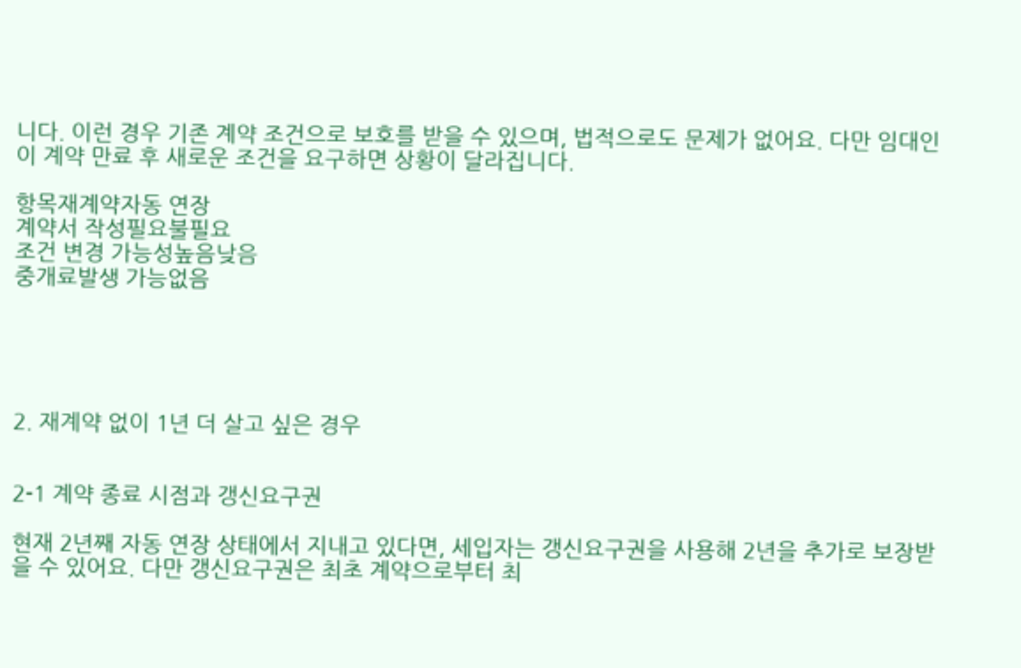니다. 이런 경우 기존 계약 조건으로 보호를 받을 수 있으며, 법적으로도 문제가 없어요. 다만 임대인이 계약 만료 후 새로운 조건을 요구하면 상황이 달라집니다.

항목재계약자동 연장
계약서 작성필요불필요
조건 변경 가능성높음낮음
중개료발생 가능없음





2. 재계약 없이 1년 더 살고 싶은 경우


2-1 계약 종료 시점과 갱신요구권

현재 2년째 자동 연장 상태에서 지내고 있다면, 세입자는 갱신요구권을 사용해 2년을 추가로 보장받을 수 있어요. 다만 갱신요구권은 최초 계약으로부터 최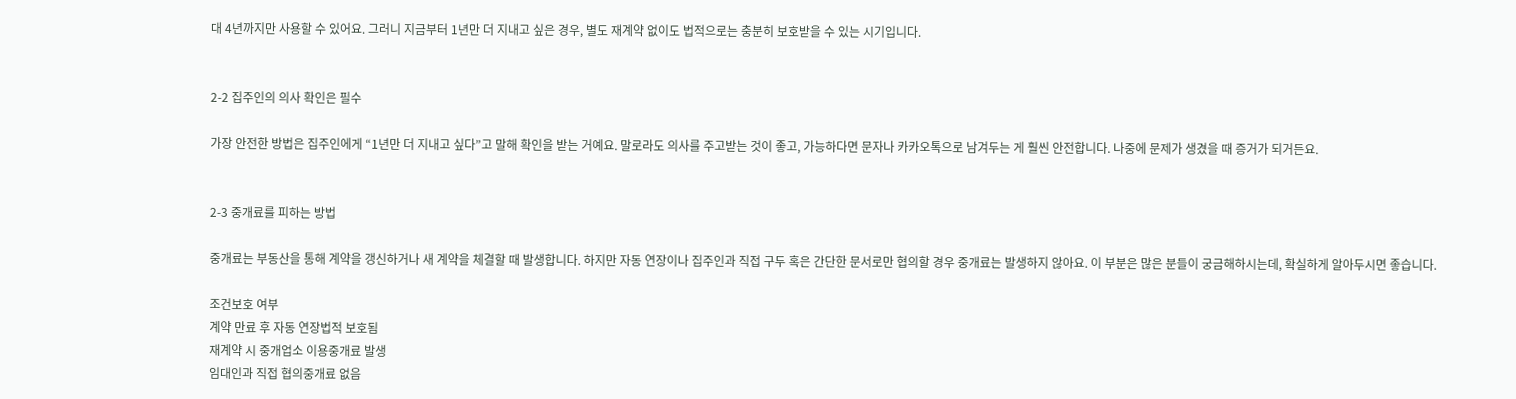대 4년까지만 사용할 수 있어요. 그러니 지금부터 1년만 더 지내고 싶은 경우, 별도 재계약 없이도 법적으로는 충분히 보호받을 수 있는 시기입니다.


2-2 집주인의 의사 확인은 필수

가장 안전한 방법은 집주인에게 “1년만 더 지내고 싶다”고 말해 확인을 받는 거예요. 말로라도 의사를 주고받는 것이 좋고, 가능하다면 문자나 카카오톡으로 남겨두는 게 훨씬 안전합니다. 나중에 문제가 생겼을 때 증거가 되거든요.


2-3 중개료를 피하는 방법

중개료는 부동산을 통해 계약을 갱신하거나 새 계약을 체결할 때 발생합니다. 하지만 자동 연장이나 집주인과 직접 구두 혹은 간단한 문서로만 협의할 경우 중개료는 발생하지 않아요. 이 부분은 많은 분들이 궁금해하시는데, 확실하게 알아두시면 좋습니다.

조건보호 여부
계약 만료 후 자동 연장법적 보호됨
재계약 시 중개업소 이용중개료 발생
임대인과 직접 협의중개료 없음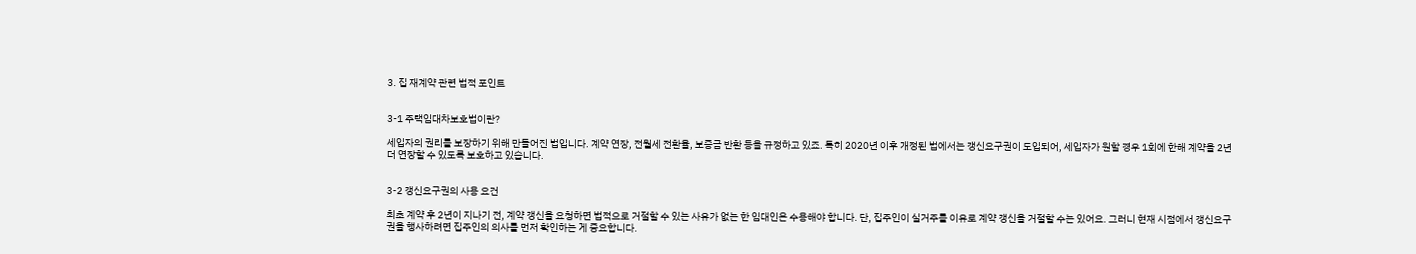3. 집 재계약 관련 법적 포인트


3-1 주택임대차보호법이란?

세입자의 권리를 보장하기 위해 만들어진 법입니다. 계약 연장, 전월세 전환율, 보증금 반환 등을 규정하고 있죠. 특히 2020년 이후 개정된 법에서는 갱신요구권이 도입되어, 세입자가 원할 경우 1회에 한해 계약을 2년 더 연장할 수 있도록 보호하고 있습니다.


3-2 갱신요구권의 사용 요건

최초 계약 후 2년이 지나기 전, 계약 갱신을 요청하면 법적으로 거절할 수 있는 사유가 없는 한 임대인은 수용해야 합니다. 단, 집주인이 실거주를 이유로 계약 갱신을 거절할 수는 있어요. 그러니 현재 시점에서 갱신요구권을 행사하려면 집주인의 의사를 먼저 확인하는 게 중요합니다.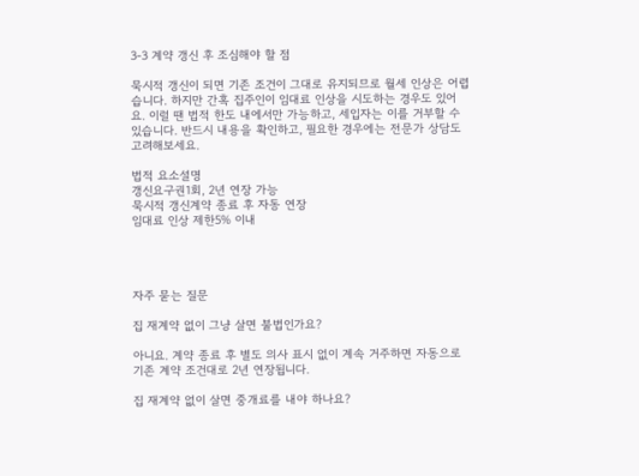3-3 계약 갱신 후 조심해야 할 점

묵시적 갱신이 되면 기존 조건이 그대로 유지되므로 월세 인상은 어렵습니다. 하지만 간혹 집주인이 임대료 인상을 시도하는 경우도 있어요. 이럴 땐 법적 한도 내에서만 가능하고, 세입자는 이를 거부할 수 있습니다. 반드시 내용을 확인하고, 필요한 경우에는 전문가 상담도 고려해보세요.

법적 요소설명
갱신요구권1회, 2년 연장 가능
묵시적 갱신계약 종료 후 자동 연장
임대료 인상 제한5% 이내




자주 묻는 질문

집 재계약 없이 그냥 살면 불법인가요?

아니요. 계약 종료 후 별도 의사 표시 없이 계속 거주하면 자동으로 기존 계약 조건대로 2년 연장됩니다.

집 재계약 없이 살면 중개료를 내야 하나요?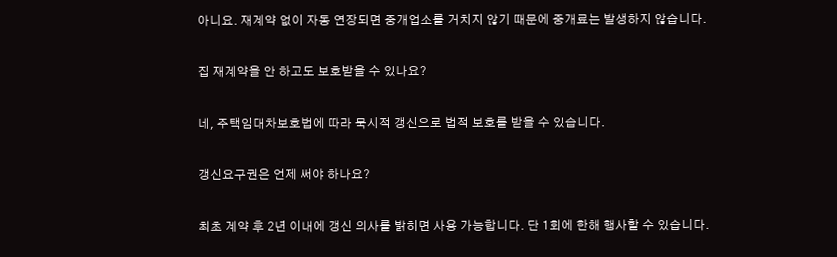아니요. 재계약 없이 자동 연장되면 중개업소를 거치지 않기 때문에 중개료는 발생하지 않습니다.

집 재계약을 안 하고도 보호받을 수 있나요?

네, 주택임대차보호법에 따라 묵시적 갱신으로 법적 보호를 받을 수 있습니다.

갱신요구권은 언제 써야 하나요?

최초 계약 후 2년 이내에 갱신 의사를 밝히면 사용 가능합니다. 단 1회에 한해 행사할 수 있습니다.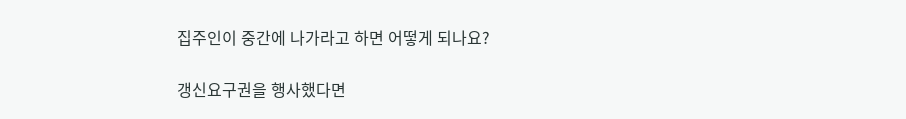집주인이 중간에 나가라고 하면 어떻게 되나요?

갱신요구권을 행사했다면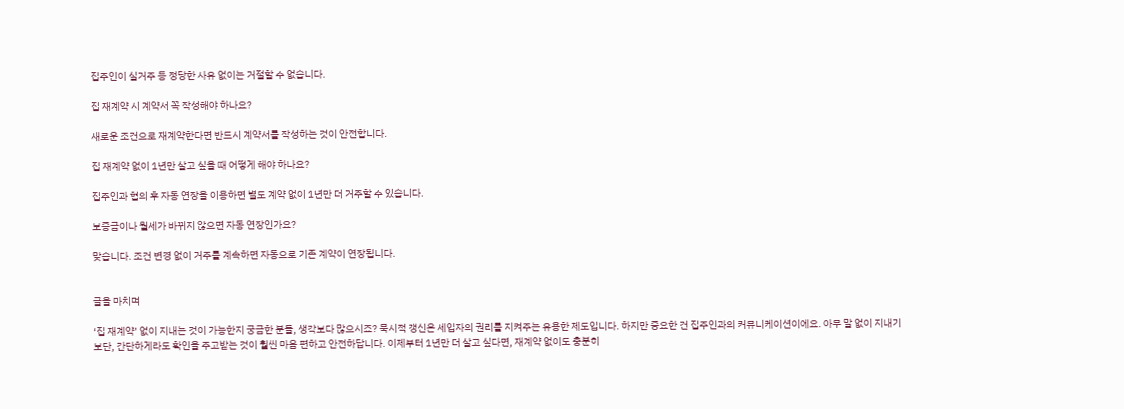집주인이 실거주 등 정당한 사유 없이는 거절할 수 없습니다.

집 재계약 시 계약서 꼭 작성해야 하나요?

새로운 조건으로 재계약한다면 반드시 계약서를 작성하는 것이 안전합니다.

집 재계약 없이 1년만 살고 싶을 때 어떻게 해야 하나요?

집주인과 협의 후 자동 연장을 이용하면 별도 계약 없이 1년만 더 거주할 수 있습니다.

보증금이나 월세가 바뀌지 않으면 자동 연장인가요?

맞습니다. 조건 변경 없이 거주를 계속하면 자동으로 기존 계약이 연장됩니다.


글을 마치며

‘집 재계약’ 없이 지내는 것이 가능한지 궁금한 분들, 생각보다 많으시죠? 묵시적 갱신은 세입자의 권리를 지켜주는 유용한 제도입니다. 하지만 중요한 건 집주인과의 커뮤니케이션이에요. 아무 말 없이 지내기보단, 간단하게라도 확인을 주고받는 것이 훨씬 마음 편하고 안전하답니다. 이제부터 1년만 더 살고 싶다면, 재계약 없이도 충분히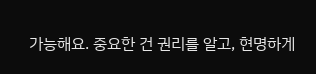가능해요. 중요한 건 권리를 알고, 현명하게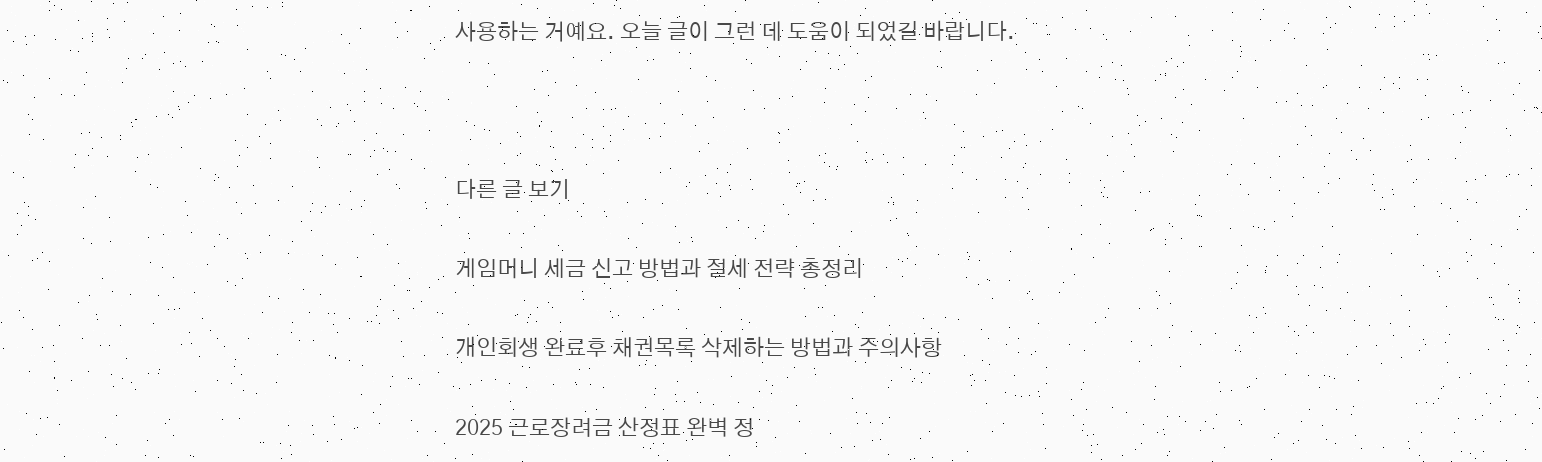사용하는 거예요. 오늘 글이 그런 데 도움이 되었길 바랍니다.



다른 글 보기

게임머니 세금 신고 방법과 절세 전략 총정리

개인회생 완료후 채권목록 삭제하는 방법과 주의사항

2025 근로장려금 산정표 완벽 정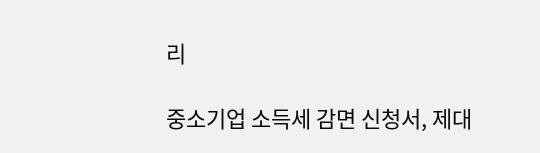리

중소기업 소득세 감면 신청서, 제대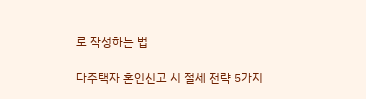로 작성하는 법

다주택자 혼인신고 시 절세 전략 5가지